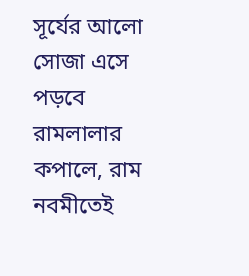সূর্যের আলো সোজা এসে পড়বে রামলালার কপালে, রাম নবমীতেই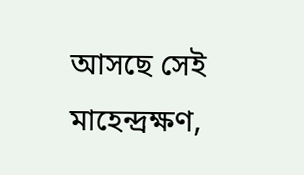আসছে সেই মাহেন্দ্রক্ষণ,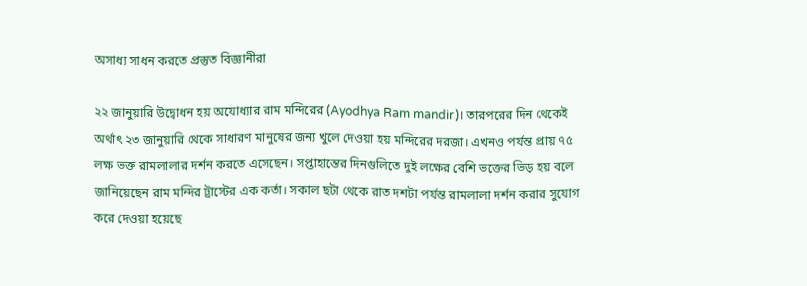অসাধ্য সাধন করতে প্রস্তুত বিজ্ঞানীরা

২২ জানুয়ারি উদ্বোধন হয় অযোধ্যার রাম মন্দিরের (Ayodhya Ram mandir)। তারপরের দিন থেকেই অর্থাৎ ২৩ জানুয়ারি থেকে সাধারণ মানুষের জন্য খুলে দেওয়া হয় মন্দিরের দরজা। এখনও পর্যন্ত প্রায় ৭৫ লক্ষ ভক্ত রামলালার দর্শন করতে এসেছেন। সপ্তাহান্তের দিনগুলিতে দুই লক্ষের বেশি ভক্তের ভিড় হয় বলে জানিয়েছেন রাম মন্দির ট্রাস্টের এক কর্তা। সকাল ছটা থেকে রাত দশটা পর্যন্ত রামলালা দর্শন করার সুযোগ করে দেওয়া হয়েছে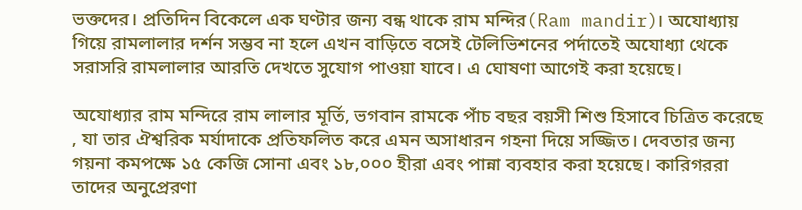ভক্তদের। প্রতিদিন বিকেলে এক ঘণ্টার জন্য বন্ধ থাকে রাম মন্দির(Ram mandir)। অযোধ্যায় গিয়ে রামলালার দর্শন সম্ভব না হলে এখন বাড়িতে বসেই টেলিভিশনের পর্দাতেই অযোধ্যা থেকে সরাসরি রামলালার আরতি দেখতে সুযোগ পাওয়া যাবে। এ ঘোষণা আগেই করা হয়েছে।

অযোধ্যার রাম মন্দিরে রাম লালার মূর্তি, ভগবান রামকে পাঁচ বছর বয়সী শিশু হিসাবে চিত্রিত করেছে , যা তার ঐশ্বরিক মর্যাদাকে প্রতিফলিত করে এমন অসাধারন গহনা দিয়ে সজ্জিত। দেবতার জন্য গয়না কমপক্ষে ১৫ কেজি সোনা এবং ১৮,০০০ হীরা এবং পান্না ব্যবহার করা হয়েছে। কারিগররা তাদের অনুপ্রেরণা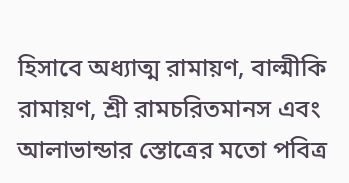হিসাবে অধ্যাত্ম রামায়ণ, বাল্মীকি রামায়ণ, শ্রী রামচরিতমানস এবং আলাভান্ডার স্তোত্রের মতো পবিত্র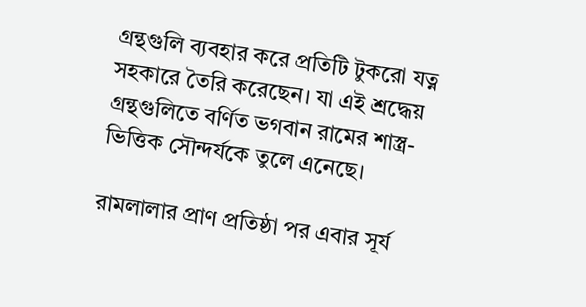গ্রন্থগুলি ব্যবহার করে প্রতিটি টুকরো যত্ন সহকারে তৈরি করেছেন। যা এই শ্রদ্ধেয় গ্রন্থগুলিতে বর্ণিত ভগবান রামের শাস্ত্র-ভিত্তিক সৌন্দর্যকে তুলে এনেছে।

রামলালার প্রাণ প্রতিষ্ঠা পর এবার সূর্য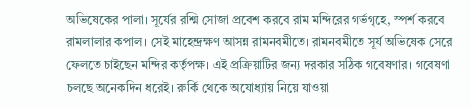অভিষেকের পালা। সূর্যের রশ্মি সোজা প্রবেশ করবে রাম মন্দিরের গর্ভগৃহে, স্পর্শ করবে রামলালার কপাল। সেই মাহেন্দ্রক্ষণ আসন্ন রামনবমীতে। রামনবমীতে সূর্য অভিষেক সেরে ফেলতে চাইছেন মন্দির কর্তৃপক্ষ। এই প্রক্রিয়াটির জন্য দরকার সঠিক গবেষণার। গবেষণা চলছে অনেকদিন ধরেই। রুর্কি থেকে অযোধ্যায় নিয়ে যাওয়া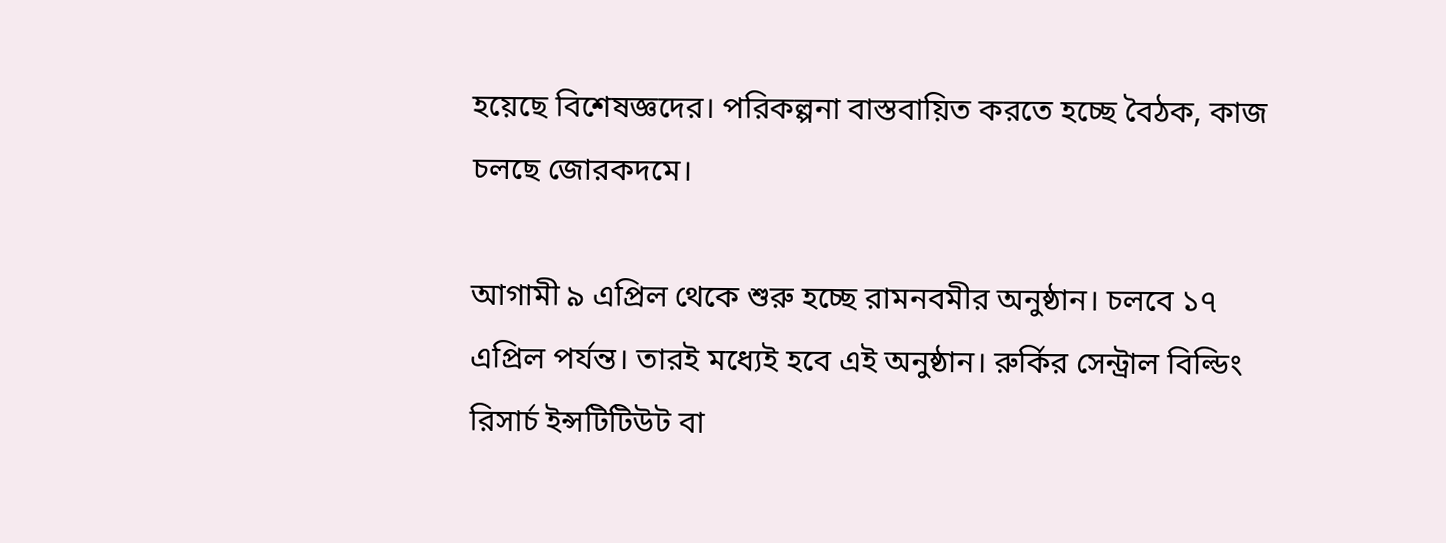হয়েছে বিশেষজ্ঞদের। পরিকল্পনা বাস্তবায়িত করতে হচ্ছে বৈঠক, কাজ চলছে জোরকদমে।

আগামী ৯ এপ্রিল থেকে শুরু হচ্ছে রামনবমীর অনুষ্ঠান। চলবে ১৭ এপ্রিল পর্যন্ত। তারই মধ্যেই হবে এই অনুষ্ঠান। রুর্কির সেন্ট্রাল বিল্ডিং রিসার্চ ইন্সটিটিউট বা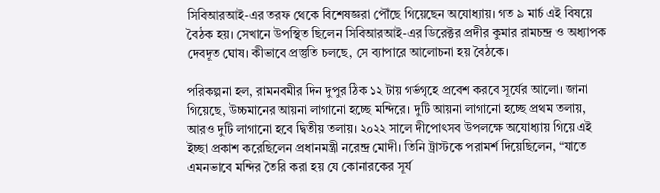সিবিআরআই-এর তরফ থেকে বিশেষজ্ঞরা পৌঁছে গিয়েছেন অযোধ্যায়। গত ৯ মার্চ এই বিষয়ে বৈঠক হয়। সেখানে উপস্থিত ছিলেন সিবিআরআই-এর ডিরেক্টর প্রদীর কুমার রামচন্দ্র ও অধ্যাপক দেবদূত ঘোষ। কীভাবে প্রস্তুতি চলছে, সে ব্যাপারে আলোচনা হয় বৈঠকে।

পরিকল্পনা হল, রামনবমীর দিন দুপুর ঠিক ১২ টায় গর্ভগৃহে প্রবেশ করবে সূর্যের আলো। জানা গিয়েছে, উচ্চমানের আয়না লাগানো হচ্ছে মন্দিরে। দুটি আয়না লাগানো হচ্ছে প্রথম তলায়, আরও দুটি লাগানো হবে দ্বিতীয় তলায়। ২০২২ সালে দীপোৎসব উপলক্ষে অযোধ্যায় গিয়ে এই ইচ্ছা প্রকাশ করেছিলেন প্রধানমন্ত্রী নরেন্দ্র মোদী। তিনি ট্রাস্টকে পরামর্শ দিয়েছিলেন, “যাতে এমনভাবে মন্দির তৈরি করা হয় যে কোনারকের সূর্য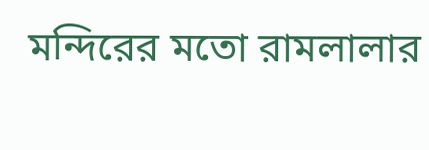মন্দিরের মতো রামলালার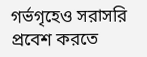গর্ভগৃহেও সরাসরি প্রবেশ করতে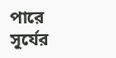পারে সূর্যের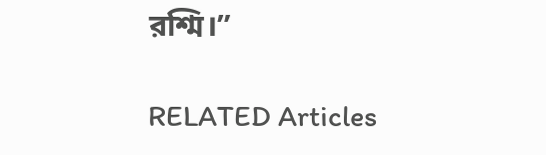রশ্মি।”

RELATED Articles